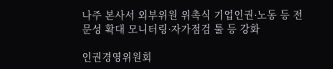나주 본사서 외부위원 위촉식 기업인권·노동 등 전문성 확대 모니터링·자가점검 툴 등 강화

인권경영위원회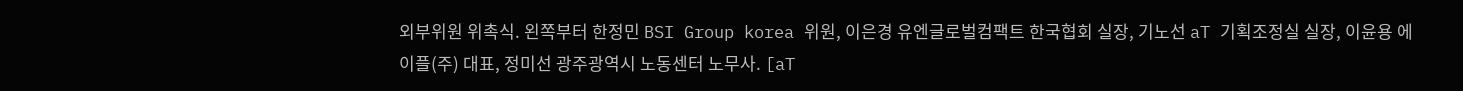외부위원 위촉식. 왼쪽부터 한정민 BSI Group korea 위원, 이은경 유엔글로벌컴팩트 한국협회 실장, 기노선 aT 기획조정실 실장, 이윤용 에이플(주) 대표, 정미선 광주광역시 노동센터 노무사. [aT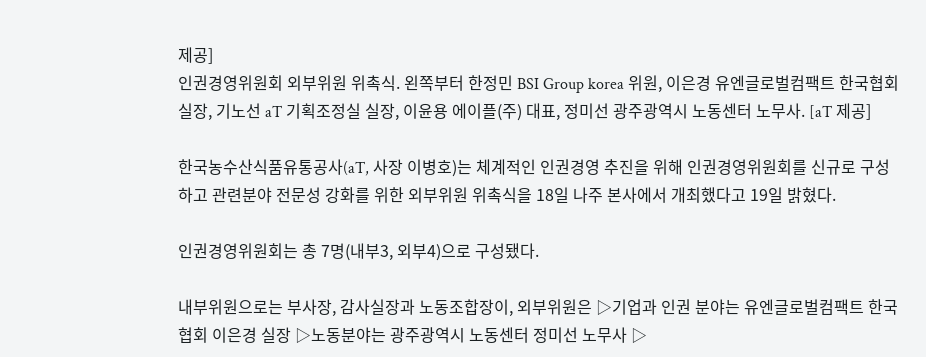제공]
인권경영위원회 외부위원 위촉식. 왼쪽부터 한정민 BSI Group korea 위원, 이은경 유엔글로벌컴팩트 한국협회 실장, 기노선 aT 기획조정실 실장, 이윤용 에이플(주) 대표, 정미선 광주광역시 노동센터 노무사. [aT 제공]

한국농수산식품유통공사(aT, 사장 이병호)는 체계적인 인권경영 추진을 위해 인권경영위원회를 신규로 구성하고 관련분야 전문성 강화를 위한 외부위원 위촉식을 18일 나주 본사에서 개최했다고 19일 밝혔다.

인권경영위원회는 총 7명(내부3, 외부4)으로 구성됐다.

내부위원으로는 부사장, 감사실장과 노동조합장이, 외부위원은 ▷기업과 인권 분야는 유엔글로벌컴팩트 한국협회 이은경 실장 ▷노동분야는 광주광역시 노동센터 정미선 노무사 ▷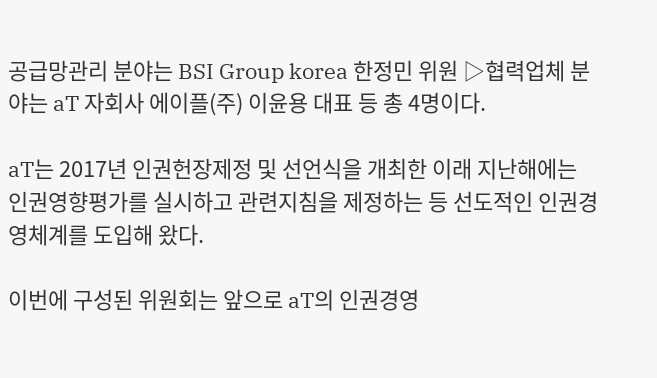공급망관리 분야는 BSI Group korea 한정민 위원 ▷협력업체 분야는 aT 자회사 에이플(주) 이윤용 대표 등 총 4명이다.

aT는 2017년 인권헌장제정 및 선언식을 개최한 이래 지난해에는 인권영향평가를 실시하고 관련지침을 제정하는 등 선도적인 인권경영체계를 도입해 왔다.

이번에 구성된 위원회는 앞으로 aT의 인권경영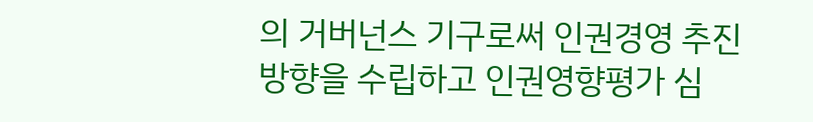의 거버넌스 기구로써 인권경영 추진방향을 수립하고 인권영향평가 심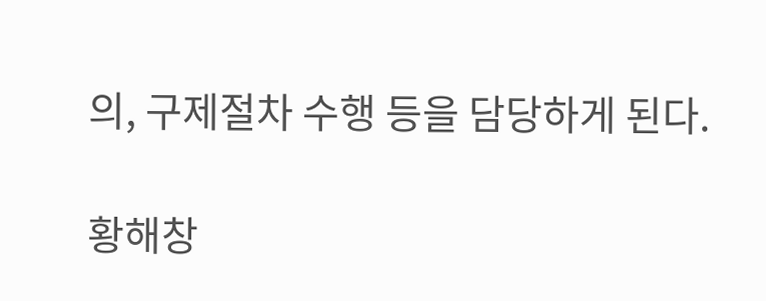의, 구제절차 수행 등을 담당하게 된다.

황해창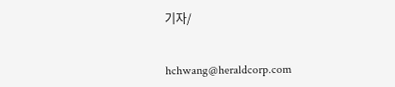기자/


hchwang@heraldcorp.com